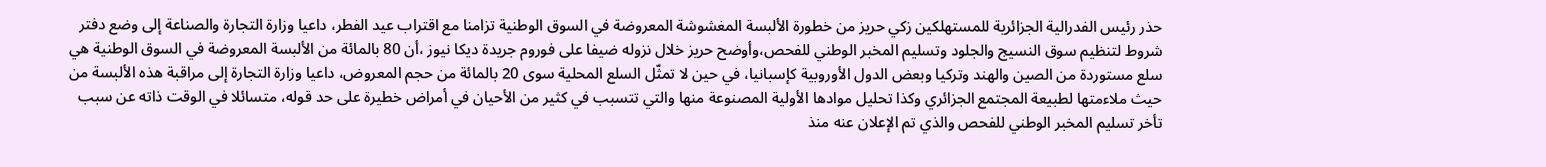حذر رئيس الفدرالية الجزائرية للمستهلكين زكي حريز من خطورة الألبسة المغشوشة المعروضة في السوق الوطنية تزامنا مع اقتراب عيد الفطر، داعيا وزارة التجارة والصناعة إلى وضع دفتر شروط لتنظيم سوق النسيج والجلود وتسليم المخبر الوطني للفحص،وأوضح حريز خلال نزوله ضيفا على فوروم جريدة ديكا نيوز ،أن 80 بالمائة من الألبسة المعروضة في السوق الوطنية هي سلع مستوردة من الصين والهند وتركيا وبعض الدول الأوروبية كإسبانيا، في حين لا تمثّل السلع المحلية سوى 20 بالمائة من حجم المعروض، داعيا وزارة التجارة إلى مراقبة هذه الألبسة من حيث ملاءمتها لطبيعة المجتمع الجزائري وكذا تحليل موادها الأولية المصنوعة منها والتي تتسبب في كثير من الأحيان في أمراض خطيرة على حد قوله، متسائلا في الوقت ذاته عن سبب تأخر تسليم المخبر الوطني للفحص والذي تم الإعلان عنه منذ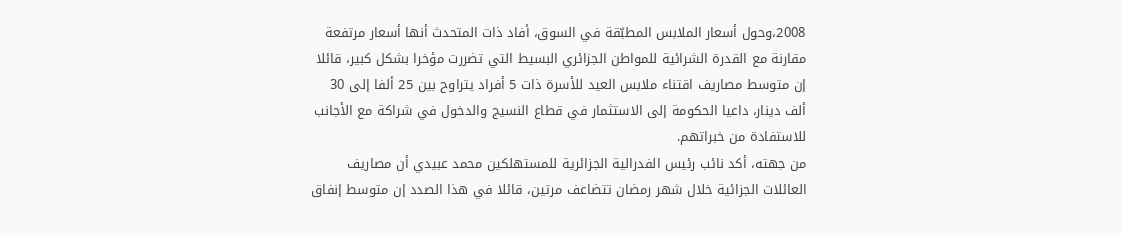2008،وحول أسعار الملابس المطبّقة في السوق، أفاد ذات المتحدث أنها أسعار مرتفعة مقارنة مع القدرة الشرائية للمواطن الجزائري البسيط التي تضررت مؤخرا بشكل كبير، قائلا إن متوسط مصاريف اقتناء ملابس العيد للأسرة ذات 5 أفراد يتراوح بين 25 ألفا إلى 30 ألف دينار، داعيا الحكومة إلى الاستثمار في قطاع النسيج والدخول في شراكة مع الأجانب للاستفادة من خبراتهم.
من جهته، أكد نائب رئيس الفدرالية الجزائرية للمستهلكين محمد عبيدي أن مصاريف العائلات الجزائية خلال شهر رمضان تتضاعف مرتين، قائلا في هذا الصدد إن متوسط إنفاق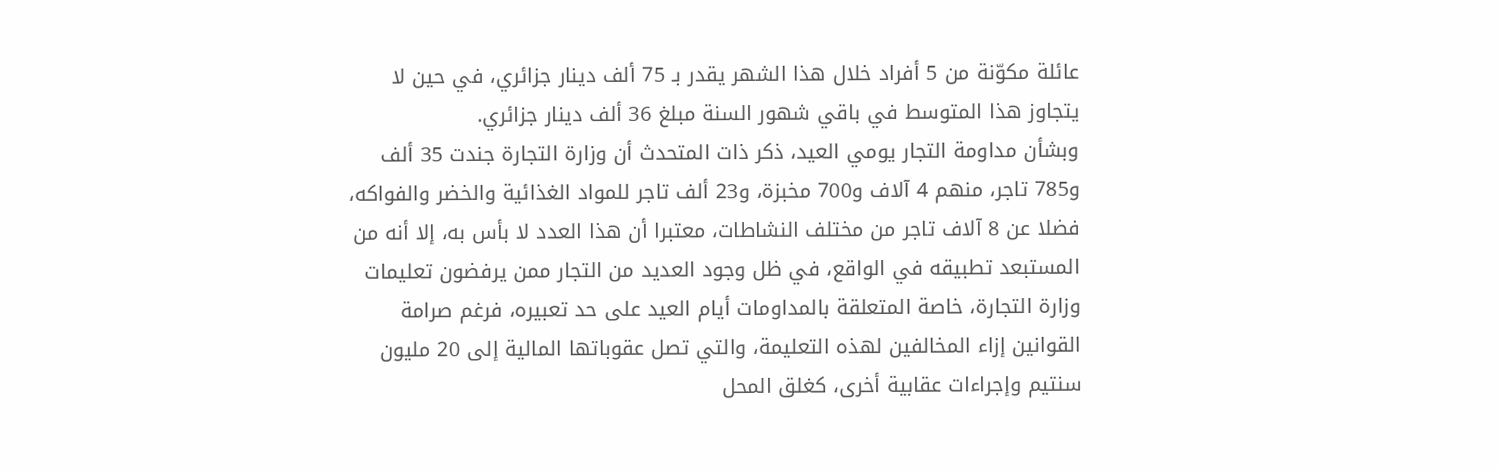عائلة مكوّنة من 5 أفراد خلال هذا الشهر يقدر بـ 75 ألف دينار جزائري، في حين لا يتجاوز هذا المتوسط في باقي شهور السنة مبلغ 36 ألف دينار جزائري.
وبشأن مداومة التجار يومي العيد، ذكر ذات المتحدث أن وزارة التجارة جندت 35 ألف و785 تاجر، منهم 4 آلاف و700 مخبزة، و23 ألف تاجر للمواد الغذائية والخضر والفواكه، فضلا عن 8 آلاف تاجر من مختلف النشاطات، معتبرا أن هذا العدد لا بأس به، إلا أنه من المستبعد تطبيقه في الواقع، في ظل وجود العديد من التجار ممن يرفضون تعليمات وزارة التجارة، خاصة المتعلقة بالمداومات أيام العيد على حد تعبيره، فرغم صرامة القوانين إزاء المخالفين لهذه التعليمة، والتي تصل عقوباتها المالية إلى 20 مليون سنتيم وإجراءات عقابية أخرى، كغلق المحل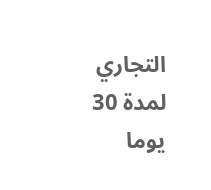التجاري لمدة 30 يوما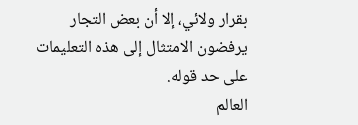بقرار ولائي، إلا أن بعض التجار يرفضون الامتثال إلى هذه التعليمات على حد قوله.
العالم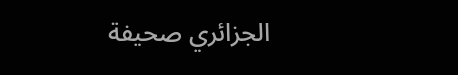الجزائري صحيفة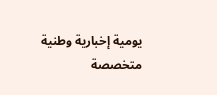يومية إخبارية وطنية متخصصة